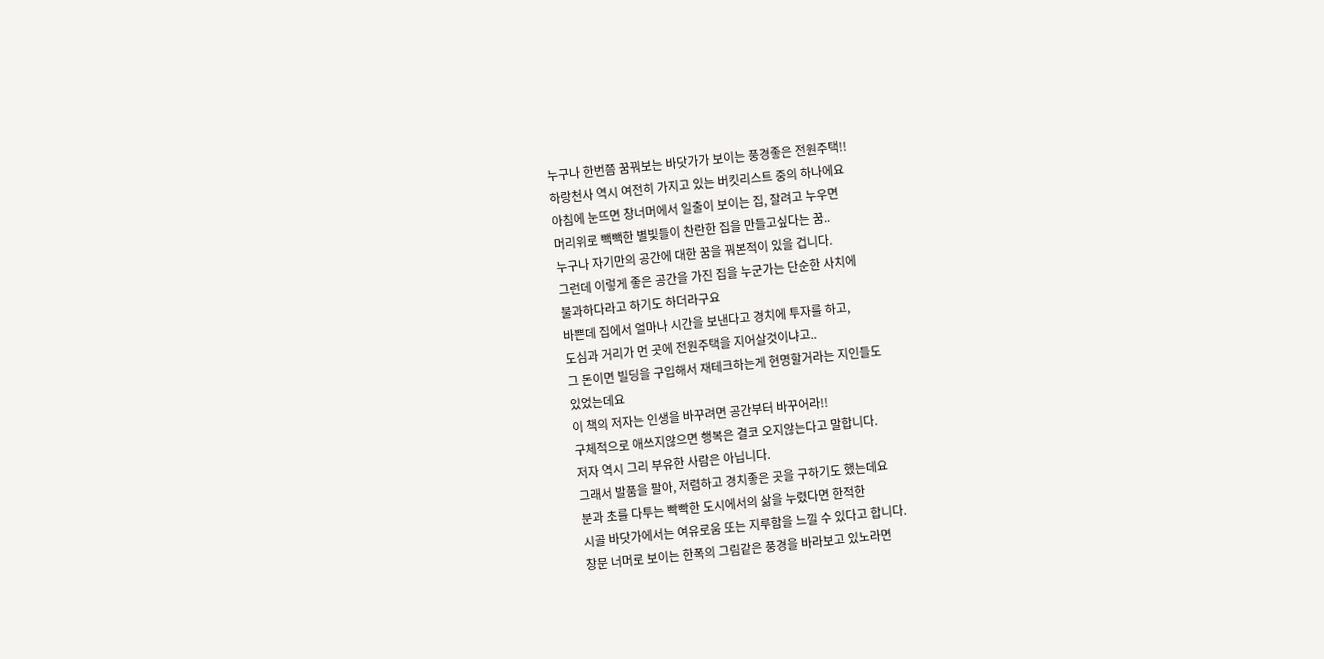누구나 한번쯤 꿈꿔보는 바닷가가 보이는 풍경좋은 전원주택!!
하랑천사 역시 여전히 가지고 있는 버킷리스트 중의 하나에요
아침에 눈뜨면 창너머에서 일출이 보이는 집, 잘려고 누우면
머리위로 빽빽한 별빛들이 찬란한 집을 만들고싶다는 꿈..
누구나 자기만의 공간에 대한 꿈을 꿔본적이 있을 겁니다.
그런데 이렇게 좋은 공간을 가진 집을 누군가는 단순한 사치에
불과하다라고 하기도 하더라구요
바쁜데 집에서 얼마나 시간을 보낸다고 경치에 투자를 하고,
도심과 거리가 먼 곳에 전원주택을 지어살것이냐고..
그 돈이면 빌딩을 구입해서 재테크하는게 현명할거라는 지인들도
있었는데요
이 책의 저자는 인생을 바꾸려면 공간부터 바꾸어라!!
구체적으로 애쓰지않으면 행복은 결코 오지않는다고 말합니다.
저자 역시 그리 부유한 사람은 아닙니다.
그래서 발품을 팔아, 저렴하고 경치좋은 곳을 구하기도 했는데요
분과 초를 다투는 빡빡한 도시에서의 삶을 누렸다면 한적한
시골 바닷가에서는 여유로움 또는 지루함을 느낄 수 있다고 합니다.
창문 너머로 보이는 한폭의 그림같은 풍경을 바라보고 있노라면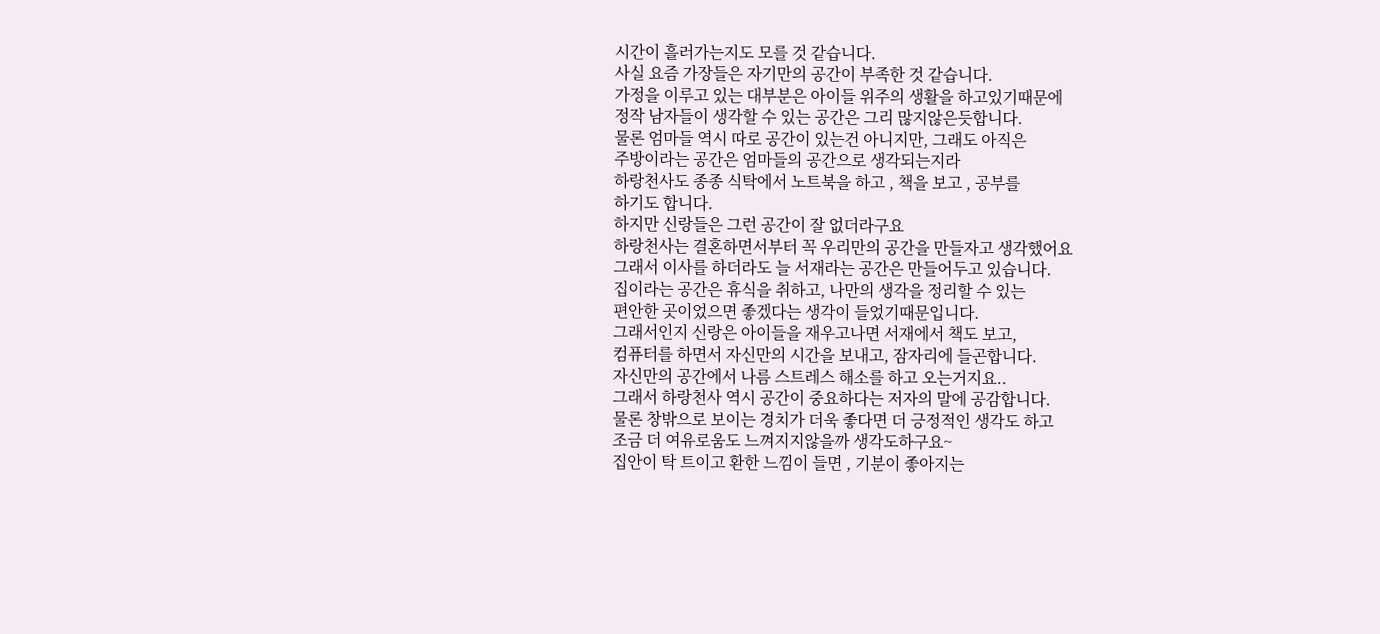시간이 흘러가는지도 모를 것 같습니다.
사실 요즘 가장들은 자기만의 공간이 부족한 것 같습니다.
가정을 이루고 있는 대부분은 아이들 위주의 생활을 하고있기때문에
정작 남자들이 생각할 수 있는 공간은 그리 많지않은듯합니다.
물론 엄마들 역시 따로 공간이 있는건 아니지만, 그래도 아직은
주방이라는 공간은 엄마들의 공간으로 생각되는지라
하랑천사도 종종 식탁에서 노트북을 하고 , 책을 보고 , 공부를
하기도 합니다.
하지만 신랑들은 그런 공간이 잘 없더라구요
하랑천사는 결혼하면서부터 꼭 우리만의 공간을 만들자고 생각했어요
그래서 이사를 하더라도 늘 서재라는 공간은 만들어두고 있습니다.
집이라는 공간은 휴식을 취하고, 나만의 생각을 정리할 수 있는
편안한 곳이었으면 좋겠다는 생각이 들었기때문입니다.
그래서인지 신랑은 아이들을 재우고나면 서재에서 책도 보고,
컴퓨터를 하면서 자신만의 시간을 보내고, 잠자리에 들곤합니다.
자신만의 공간에서 나름 스트레스 해소를 하고 오는거지요..
그래서 하랑천사 역시 공간이 중요하다는 저자의 말에 공감합니다.
물론 창밖으로 보이는 경치가 더욱 좋다면 더 긍정적인 생각도 하고
조금 더 여유로움도 느껴지지않을까 생각도하구요~
집안이 탁 트이고 환한 느낌이 들면 , 기분이 좋아지는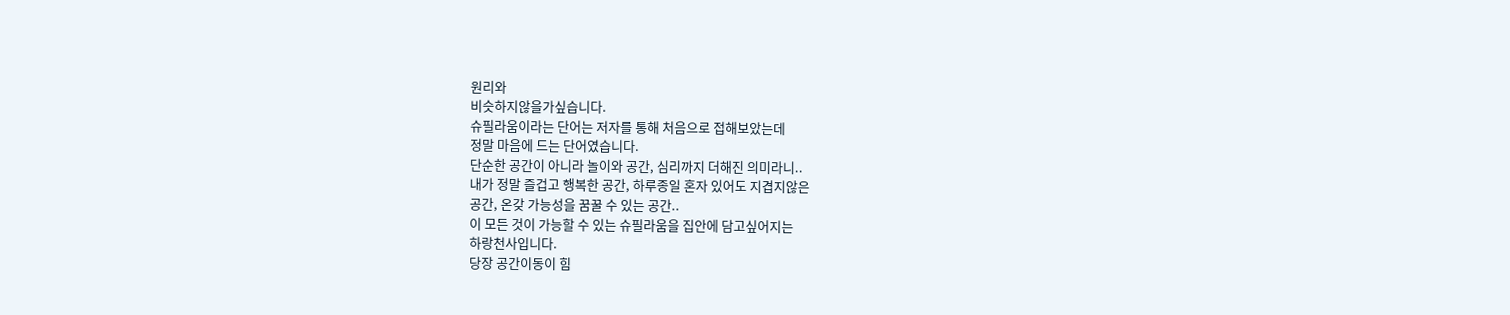원리와
비슷하지않을가싶습니다.
슈필라움이라는 단어는 저자를 통해 처음으로 접해보았는데
정말 마음에 드는 단어였습니다.
단순한 공간이 아니라 놀이와 공간, 심리까지 더해진 의미라니..
내가 정말 즐겁고 행복한 공간, 하루종일 혼자 있어도 지겹지않은
공간, 온갖 가능성을 꿈꿀 수 있는 공간..
이 모든 것이 가능할 수 있는 슈필라움을 집안에 담고싶어지는
하랑천사입니다.
당장 공간이동이 힘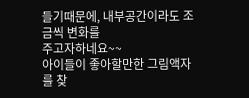들기때문에, 내부공간이라도 조금씩 변화를
주고자하네요~~
아이들이 좋아할만한 그림액자를 찾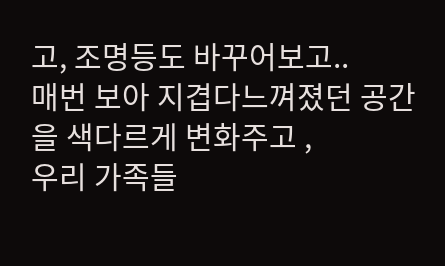고, 조명등도 바꾸어보고..
매번 보아 지겹다느껴졌던 공간을 색다르게 변화주고 ,
우리 가족들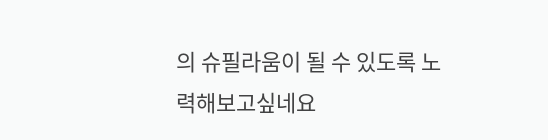의 슈필라움이 될 수 있도록 노력해보고싶네요